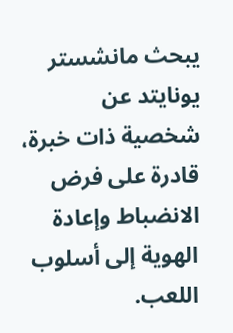يبحث مانشستر يونايتد عن شخصية ذات خبرة، قادرة على فرض الانضباط وإعادة الهوية إلى أسلوب اللعب.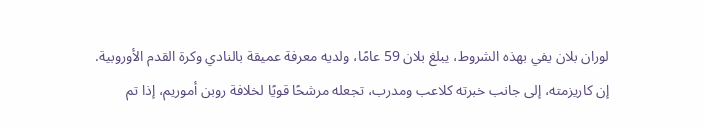لوران بلان يفي بهذه الشروط، يبلغ بلان 59 عامًا، ولديه معرفة عميقة بالنادي وكرة القدم الأوروبية.
إن كاريزمته، إلى جانب خبرته كلاعب ومدرب، تجعله مرشحًا قويًا لخلافة روبن أموريم، إذا تم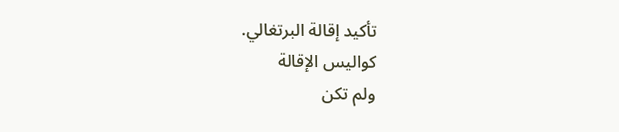تأكيد إقالة البرتغالي.
كواليس الإقالة
ولم تكن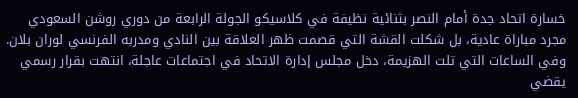خسارة اتحاد جدة أمام النصر بثنائية نظيفة في كلاسيكو الجولة الرابعة من دوري روشن السعودي مجرد مباراة عادية، بل شكلت القشة التي قصمت ظهر العلاقة بين النادي ومدربه الفرنسي لوران بلان.
وفي الساعات التي تلت الهزيمة، دخل مجلس إدارة الاتحاد في اجتماعات عاجلة، انتهت بقرار رسمي يقضي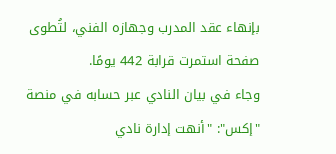بإنهاء عقد المدرب وجهازه الفني، لتُطوى صفحة استمرت قرابة 442 يومًا.
وجاء في بيان النادي عبر حسابه في منصة "إكس": "أنهت إدارة نادي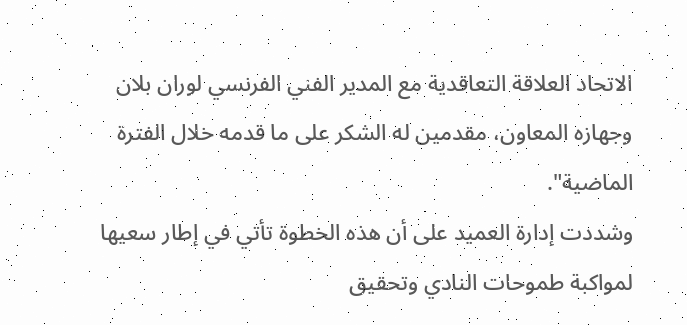الاتحاد العلاقة التعاقدية مع المدير الفني الفرنسي لوران بلان وجهازه المعاون، مقدمين له الشكر على ما قدمه خلال الفترة الماضية".
وشددت إدارة العميد على أن هذه الخطوة تأتي في إطار سعيها لمواكبة طموحات النادي وتحقيق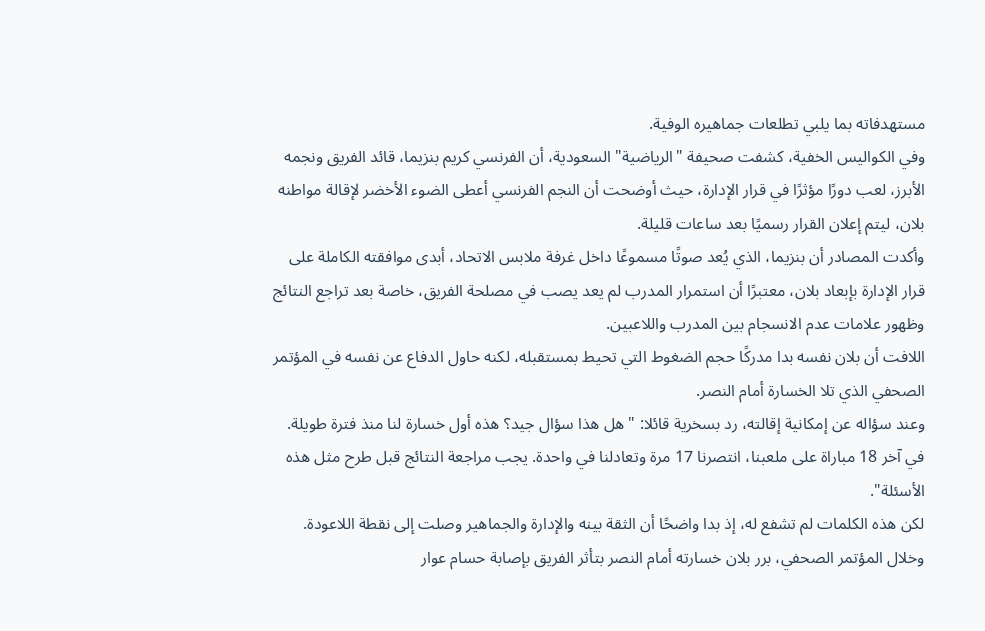مستهدفاته بما يلبي تطلعات جماهيره الوفية.
وفي الكواليس الخفية، كشفت صحيفة "الرياضية" السعودية، أن الفرنسي كريم بنزيما، قائد الفريق ونجمه الأبرز، لعب دورًا مؤثرًا في قرار الإدارة، حيث أوضحت أن النجم الفرنسي أعطى الضوء الأخضر لإقالة مواطنه بلان، ليتم إعلان القرار رسميًا بعد ساعات قليلة.
وأكدت المصادر أن بنزيما، الذي يُعد صوتًا مسموعًا داخل غرفة ملابس الاتحاد، أبدى موافقته الكاملة على قرار الإدارة بإبعاد بلان، معتبرًا أن استمرار المدرب لم يعد يصب في مصلحة الفريق، خاصة بعد تراجع النتائج وظهور علامات عدم الانسجام بين المدرب واللاعبين.
اللافت أن بلان نفسه بدا مدركًا حجم الضغوط التي تحيط بمستقبله، لكنه حاول الدفاع عن نفسه في المؤتمر الصحفي الذي تلا الخسارة أمام النصر.
وعند سؤاله عن إمكانية إقالته، رد بسخرية قائلا: "هل هذا سؤال جيد؟ هذه أول خسارة لنا منذ فترة طويلة. في آخر 18 مباراة على ملعبنا، انتصرنا 17 مرة وتعادلنا في واحدة. يجب مراجعة النتائج قبل طرح مثل هذه الأسئلة".
لكن هذه الكلمات لم تشفع له، إذ بدا واضحًا أن الثقة بينه والإدارة والجماهير وصلت إلى نقطة اللاعودة.
وخلال المؤتمر الصحفي، برر بلان خسارته أمام النصر بتأثر الفريق بإصابة حسام عوار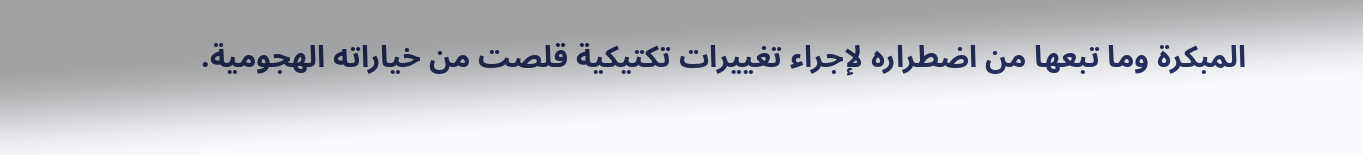المبكرة وما تبعها من اضطراره لإجراء تغييرات تكتيكية قلصت من خياراته الهجومية.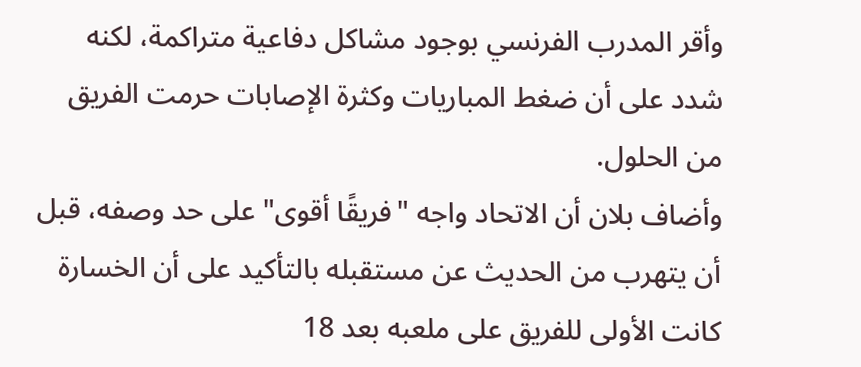وأقر المدرب الفرنسي بوجود مشاكل دفاعية متراكمة، لكنه شدد على أن ضغط المباريات وكثرة الإصابات حرمت الفريق من الحلول.
وأضاف بلان أن الاتحاد واجه "فريقًا أقوى" على حد وصفه، قبل أن يتهرب من الحديث عن مستقبله بالتأكيد على أن الخسارة كانت الأولى للفريق على ملعبه بعد 18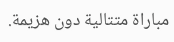مباراة متتالية دون هزيمة.